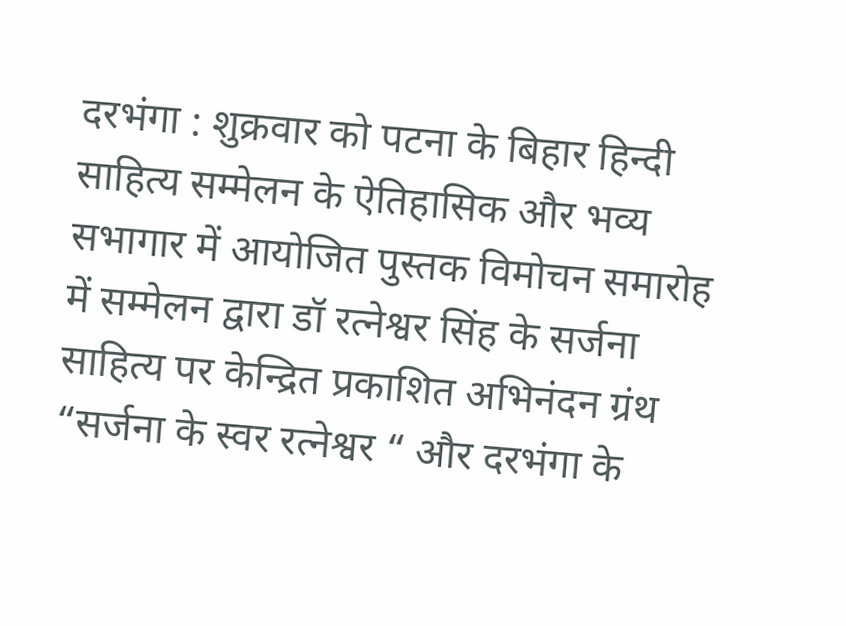दरभंगा : शुक्रवार को पटना के बिहार हिन्दी साहित्य सम्मेलन के ऐतिहासिक और भव्य सभागार में आयोजित पुस्तक विमोचन समारोह में सम्मेलन द्वारा डॉ रत्नेश्वर सिंह के सर्जना साहित्य पर केन्द्रित प्रकाशित अभिनंदन ग्रंथ “सर्जना के स्वर रत्नेश्वर “ और दरभंगा के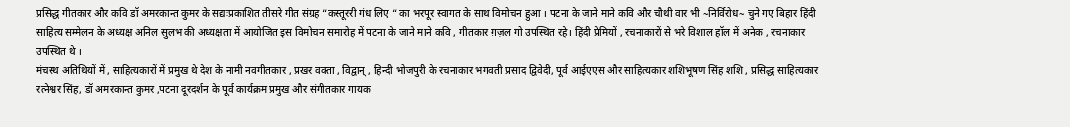प्रसिद्ध गीतकार और कवि डॉ अमरकान्त कुमर के सद्यःप्रकाशित तीसरे गीत संग्रह “कस्तूररी गंध लिए “ का भरपूर स्वागत के साथ विमोचन हुआ । पटना के जाने माने कवि और चौथी वार भी ~निर्विरोध~ चुने गए बिहार हिंदी साहित्य सम्मेलन के अध्यक्ष अनिल सुलभ की अध्यक्षता में आयोजित इस विमोचन समारोह में पटना के जाने माने कवि , गीतकार ग़ज़ल गो उपस्थित रहे। हिंदी प्रेमियों , रचनाकारों से भरे विशाल हॉल में अनेक , रचनाकार उपस्थित थे ।
मंचस्थ अतिथियों में , साहित्यकारों में प्रमुख थे देश के नामी नवगीतकार , प्रखर वक्ता , विद्वान् , हिन्दी भोजपुरी के रचनाकार भगवती प्रसाद द्विवेदी, पूर्व आईएएस और साहित्यकार शशिभूषण सिंह शशि , प्रसिद्ध साहित्यकार रत्नेश्वर सिंह, डॉ अमरकान्त कुमर ,पटना दूरदर्शन के पूर्व कार्यक्रम प्रमुख और संगीतकार गायक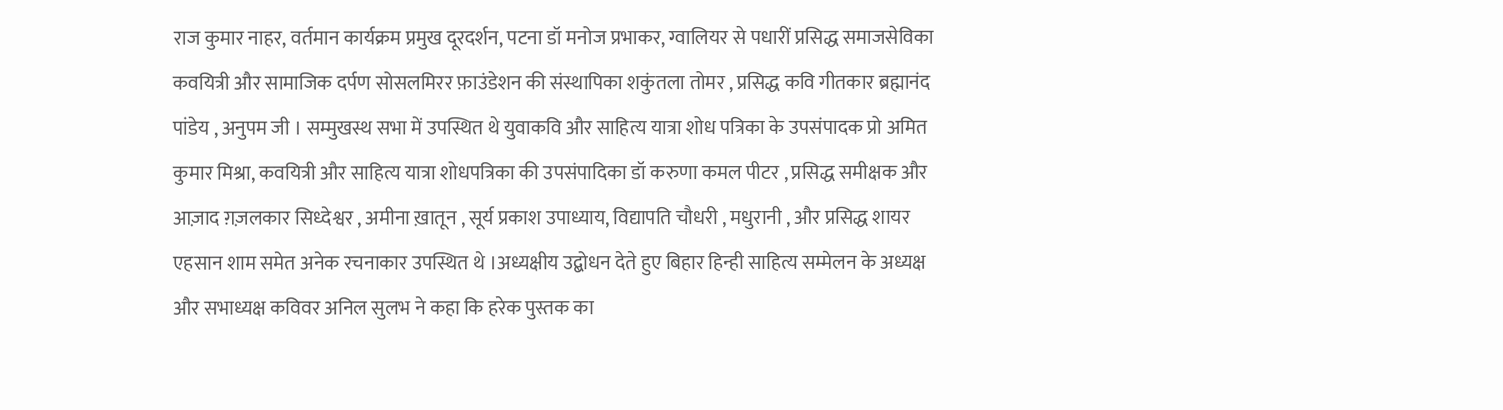राज कुमार नाहर, वर्तमान कार्यक्रम प्रमुख दूरदर्शन, पटना डॉ मनोज प्रभाकर, ग्वालियर से पधारीं प्रसिद्ध समाजसेविका कवयित्री और सामाजिक दर्पण सोसलमिरर फ़ाउंडेशन की संस्थापिका शकुंतला तोमर , प्रसिद्ध कवि गीतकार ब्रह्मानंद पांडेय , अनुपम जी । सम्मुखस्थ सभा में उपस्थित थे युवाकवि और साहित्य यात्रा शोध पत्रिका के उपसंपादक प्रो अमित कुमार मिश्रा, कवयित्री और साहित्य यात्रा शोधपत्रिका की उपसंपादिका डॉ करुणा कमल पीटर , प्रसिद्ध समीक्षक और आज़ाद ग़ज़लकार सिध्देश्वर , अमीना ख़ातून , सूर्य प्रकाश उपाध्याय, विद्यापति चौधरी , मधुरानी , और प्रसिद्ध शायर एहसान शाम समेत अनेक रचनाकार उपस्थित थे ।अध्यक्षीय उद्बोधन देते हुए बिहार हिन्ही साहित्य सम्मेलन के अध्यक्ष और सभाध्यक्ष कविवर अनिल सुलभ ने कहा कि हरेक पुस्तक का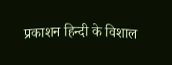प्रकाशन हिन्दी के विशाल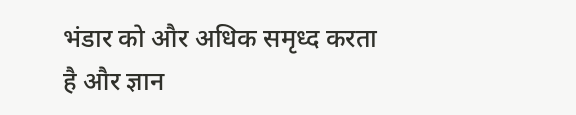भंडार को और अधिक समृध्द करता है और ज्ञान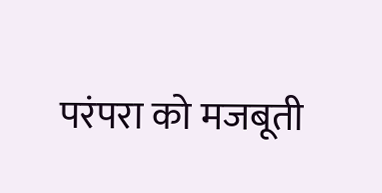परंपरा को मजबूती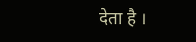देता है ।